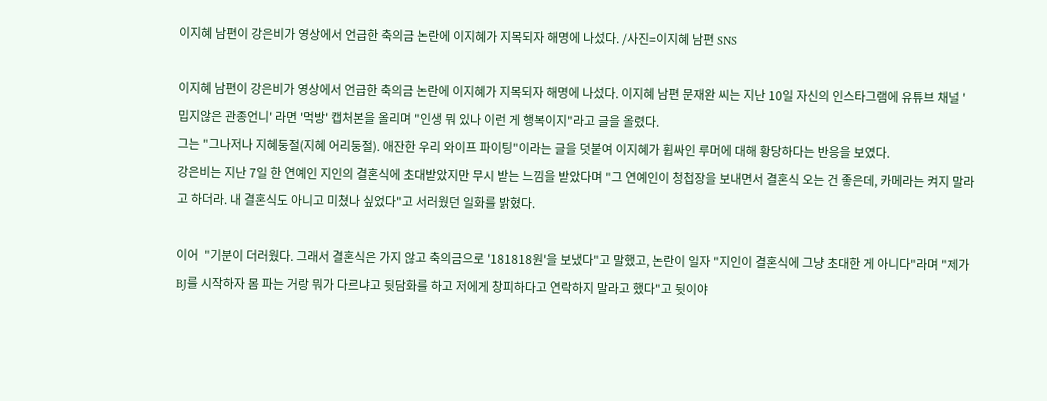이지혜 남편이 강은비가 영상에서 언급한 축의금 논란에 이지혜가 지목되자 해명에 나섰다. /사진=이지혜 남편 SNS

이지혜 남편이 강은비가 영상에서 언급한 축의금 논란에 이지혜가 지목되자 해명에 나섰다. 이지혜 남편 문재완 씨는 지난 10일 자신의 인스타그램에 유튜브 채널 '밉지않은 관종언니' 라면 '먹방' 캡처본을 올리며 "인생 뭐 있나 이런 게 행복이지"라고 글을 올렸다.
그는 "그나저나 지혜둥절(지혜 어리둥절). 애잔한 우리 와이프 파이팅"이라는 글을 덧붙여 이지혜가 휩싸인 루머에 대해 황당하다는 반응을 보였다.
강은비는 지난 7일 한 연예인 지인의 결혼식에 초대받았지만 무시 받는 느낌을 받았다며 "그 연예인이 청첩장을 보내면서 결혼식 오는 건 좋은데, 카메라는 켜지 말라고 하더라. 내 결혼식도 아니고 미쳤나 싶었다"고 서러웠던 일화를 밝혔다.

이어  "기분이 더러웠다. 그래서 결혼식은 가지 않고 축의금으로 '181818원'을 보냈다"고 말했고, 논란이 일자 "지인이 결혼식에 그냥 초대한 게 아니다"라며 "제가 BJ를 시작하자 몸 파는 거랑 뭐가 다르냐고 뒷담화를 하고 저에게 창피하다고 연락하지 말라고 했다"고 뒷이야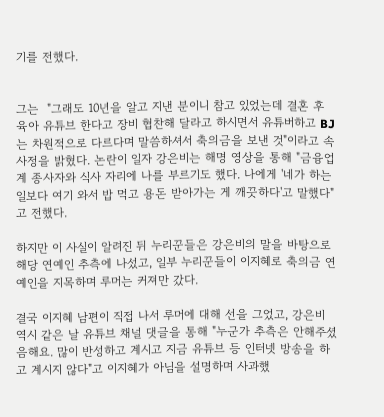기를 전했다.


그는  "그래도 10년을 알고 지낸 분이니 참고 있었는데 결혼 후 육아 유튜브 한다고 장비 협찬해 달라고 하시면서 유튜버하고 BJ는 차원적으로 다르다며 말씀하셔서 축의금을 보낸 것"이라고 속사정을 밝혔다. 논란이 일자 강은비는 해명 영상을 통해 "금융업계 종사자와 식사 자리에 나를 부르기도 했다. 나에게 '네가 하는 일보다 여기 와서 밥 먹고 용돈 받아가는 게 깨끗하다'고 말했다"고 전했다.

하지만 이 사실이 알려진 뒤 누리꾼들은 강은비의 말을 바탕으로 해당 연예인 추측에 나섰고, 일부 누리꾼들이 이지혜로 축의금 연예인을 지목하며 루머는 커져만 갔다.

결국 이지혜 남편이 직접 나서 루머에 대해 선을 그었고, 강은비 역시 같은 날 유튜브 채널 댓글을 통해 "누군가 추측은 안해주셨음해요. 많이 반성하고 계시고 지금 유튜브 등 인터넷 방송을 하고 계시지 않다"고 이지혜가 아님을 설명하며 사과했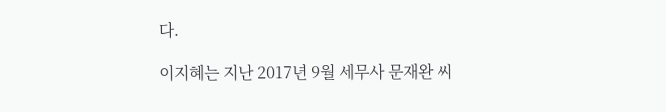다.

이지혜는 지난 2017년 9월 세무사 문재완 씨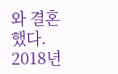와 결혼했다. 2018년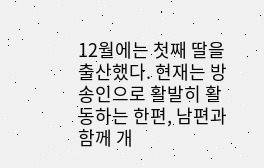12월에는 첫째 딸을 출산했다. 현재는 방송인으로 활발히 활동하는 한편, 남편과 함께 개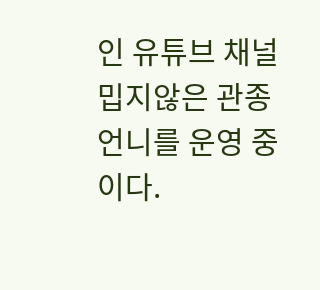인 유튜브 채널 밉지않은 관종언니를 운영 중이다.